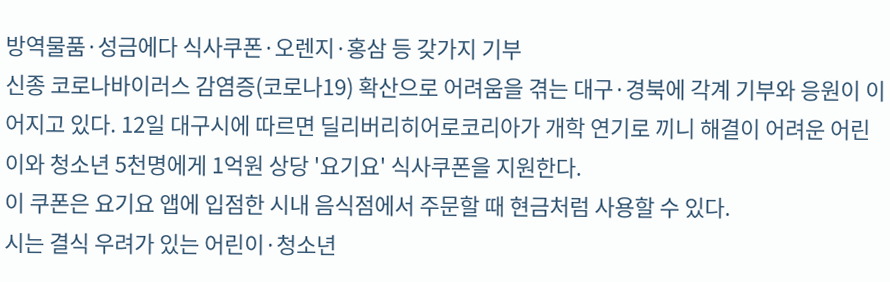방역물품·성금에다 식사쿠폰·오렌지·홍삼 등 갖가지 기부
신종 코로나바이러스 감염증(코로나19) 확산으로 어려움을 겪는 대구·경북에 각계 기부와 응원이 이어지고 있다. 12일 대구시에 따르면 딜리버리히어로코리아가 개학 연기로 끼니 해결이 어려운 어린이와 청소년 5천명에게 1억원 상당 '요기요' 식사쿠폰을 지원한다.
이 쿠폰은 요기요 앱에 입점한 시내 음식점에서 주문할 때 현금처럼 사용할 수 있다.
시는 결식 우려가 있는 어린이·청소년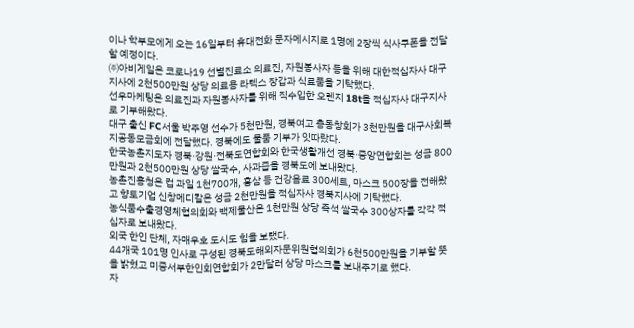이나 학부모에게 오는 16일부터 휴대전화 문자메시지로 1명에 2장씩 식사쿠폰을 전달할 예정이다.
㈜아비게일은 코로나19 선별진료소 의료진, 자원봉사자 등을 위해 대한적십자사 대구지사에 2천500만원 상당 의료용 라텍스 장갑과 식료품을 기탁했다.
선우마케팅은 의료진과 자원봉사자를 위해 직수입한 오렌지 18t을 적십자사 대구지사로 기부해왔다.
대구 출신 FC서울 박주영 선수가 5천만원, 경북여고 총동창회가 3천만원을 대구사회복지공동모금회에 전달했다. 경북에도 물품 기부가 잇따랐다.
한국농촌지도자 경북·강원·전북도연합회와 한국생활개선 경북·중앙연합회는 성금 800만원과 2천500만원 상당 쌀국수, 사과즙을 경북도에 보내왔다.
농촌진흥청은 컵 과일 1천700개, 홍삼 등 건강음료 300세트, 마스크 500장을 전해왔고 향토기업 신창메디칼은 성금 2천만원을 적십자사 경북지사에 기탁했다.
농식품수출경영체협의회와 백제물산은 1천만원 상당 즉석 쌀국수 300상자를 각각 적십자로 보내왔다.
외국 한인 단체, 자매우호 도시도 힘을 보탰다.
44개국 101명 인사로 구성된 경북도해외자문위원협의회가 6천500만원을 기부할 뜻을 밝혔고 미중서부한인회연합회가 2만달러 상당 마스크를 보내주기로 했다.
자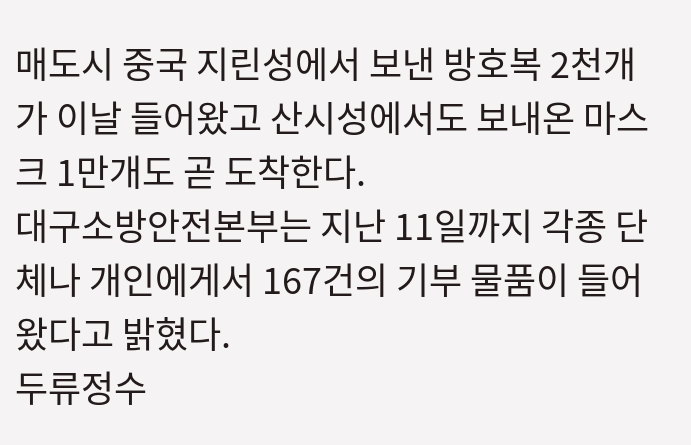매도시 중국 지린성에서 보낸 방호복 2천개가 이날 들어왔고 산시성에서도 보내온 마스크 1만개도 곧 도착한다.
대구소방안전본부는 지난 11일까지 각종 단체나 개인에게서 167건의 기부 물품이 들어왔다고 밝혔다.
두류정수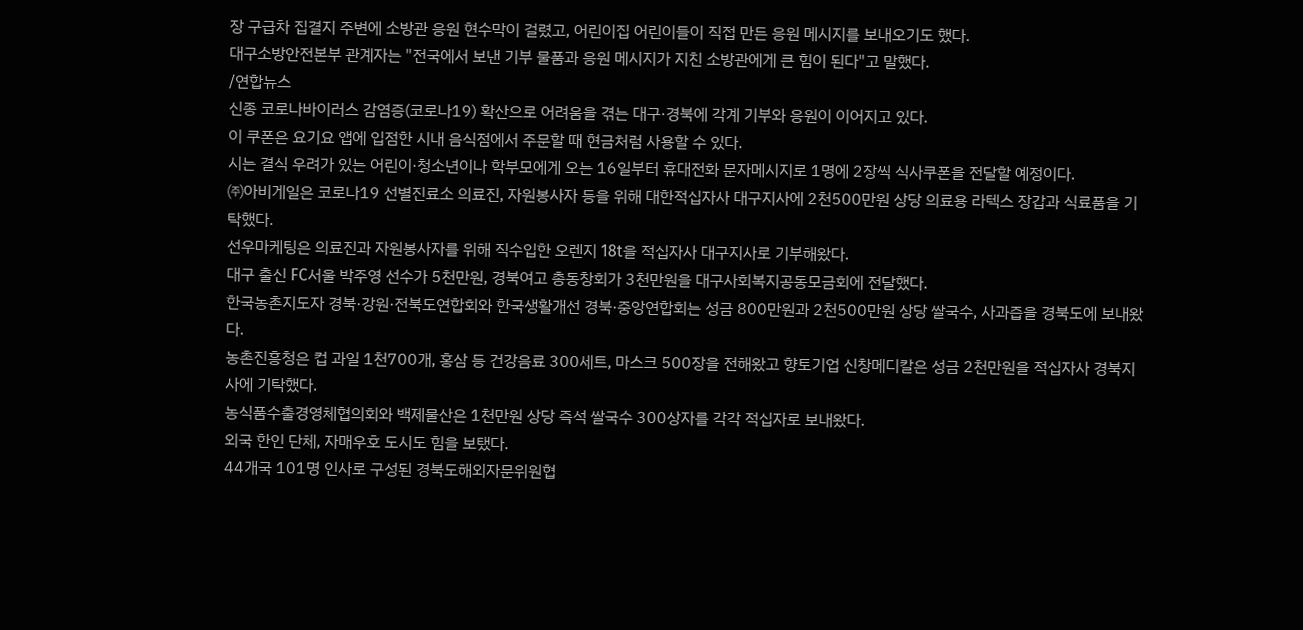장 구급차 집결지 주변에 소방관 응원 현수막이 걸렸고, 어린이집 어린이들이 직접 만든 응원 메시지를 보내오기도 했다.
대구소방안전본부 관계자는 "전국에서 보낸 기부 물품과 응원 메시지가 지친 소방관에게 큰 힘이 된다"고 말했다.
/연합뉴스
신종 코로나바이러스 감염증(코로나19) 확산으로 어려움을 겪는 대구·경북에 각계 기부와 응원이 이어지고 있다.
이 쿠폰은 요기요 앱에 입점한 시내 음식점에서 주문할 때 현금처럼 사용할 수 있다.
시는 결식 우려가 있는 어린이·청소년이나 학부모에게 오는 16일부터 휴대전화 문자메시지로 1명에 2장씩 식사쿠폰을 전달할 예정이다.
㈜아비게일은 코로나19 선별진료소 의료진, 자원봉사자 등을 위해 대한적십자사 대구지사에 2천500만원 상당 의료용 라텍스 장갑과 식료품을 기탁했다.
선우마케팅은 의료진과 자원봉사자를 위해 직수입한 오렌지 18t을 적십자사 대구지사로 기부해왔다.
대구 출신 FC서울 박주영 선수가 5천만원, 경북여고 총동창회가 3천만원을 대구사회복지공동모금회에 전달했다.
한국농촌지도자 경북·강원·전북도연합회와 한국생활개선 경북·중앙연합회는 성금 800만원과 2천500만원 상당 쌀국수, 사과즙을 경북도에 보내왔다.
농촌진흥청은 컵 과일 1천700개, 홍삼 등 건강음료 300세트, 마스크 500장을 전해왔고 향토기업 신창메디칼은 성금 2천만원을 적십자사 경북지사에 기탁했다.
농식품수출경영체협의회와 백제물산은 1천만원 상당 즉석 쌀국수 300상자를 각각 적십자로 보내왔다.
외국 한인 단체, 자매우호 도시도 힘을 보탰다.
44개국 101명 인사로 구성된 경북도해외자문위원협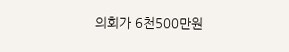의회가 6천500만원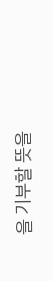을 기부할 뜻을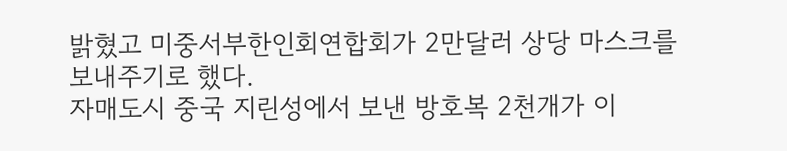밝혔고 미중서부한인회연합회가 2만달러 상당 마스크를 보내주기로 했다.
자매도시 중국 지린성에서 보낸 방호복 2천개가 이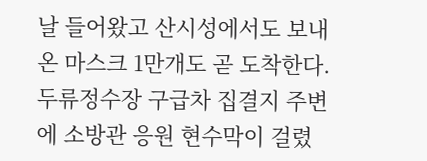날 들어왔고 산시성에서도 보내온 마스크 1만개도 곧 도착한다.
두류정수장 구급차 집결지 주변에 소방관 응원 현수막이 걸렸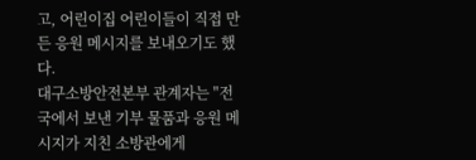고, 어린이집 어린이들이 직접 만든 응원 메시지를 보내오기도 했다.
대구소방안전본부 관계자는 "전국에서 보낸 기부 물품과 응원 메시지가 지친 소방관에게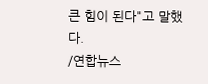큰 힘이 된다"고 말했다.
/연합뉴스